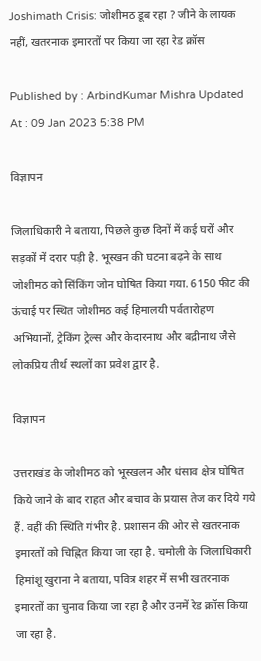Joshimath Crisis: जोशीमठ डूब रहा ? जीने के लायक नहीं, खतरनाक इमारतों पर किया जा रहा रेड क्रॉस

Published by : ArbindKumar Mishra Updated At : 09 Jan 2023 5:38 PM

विज्ञापन

जिलाधिकारी ने बताया, पिछले कुछ दिनों में कई घरों और सड़कों में दरार पड़ी है. भूस्खन की घटना बढ़ने के साथ जोशीमठ को सिंकिंग जोन घोषित किया गया. 6150 फीट की ऊंचाई पर स्थित जोशीमठ कई हिमालयी पर्वतारोहण अभियानों, ट्रेकिंग ट्रेल्स और केदारनाथ और बद्रीनाथ जैसे लोकप्रिय तीर्थ स्थलों का प्रवेश द्वार है.

विज्ञापन

उत्तराखंड के जोशीमठ को भूस्खलन और धंसाव क्षेत्र घोषित किये जाने के बाद राहत और बचाव के प्रयास तेज कर दिये गये हैं. वहीं की स्थिति गंभीर है. प्रशासन की ओर से खतरनाक इमारतों को चिह्नित किया जा रहा है. चमोली के जिलाधिकारी हिमांशू खुराना ने बताया, पवित्र शहर में सभी खतरनाक इमारतों का चुनाव किया जा रहा है और उनमें रेड क्रॉस किया जा रहा है.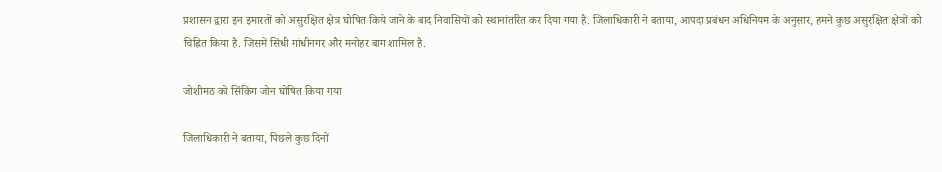प्रशासन द्वारा इन इमारतों को असुरक्षित क्षेत्र घोषित किये जाने के बाद निवासियों को स्थानांतरित कर दिया गया है. जिलाधिकारी ने बताया, आपदा प्रबंधन अधिनियम के अनुसार, हमने कुछ असुरक्षित क्षेत्रों को चिह्नित किया है. जिसमें सिंधी गांधीनगर और मनोहर बाग शामिल है.

जोशीमठ को सिंकिंग जोन घोषित किया गया

जिलाधिकारी ने बताया, पिछले कुछ दिनों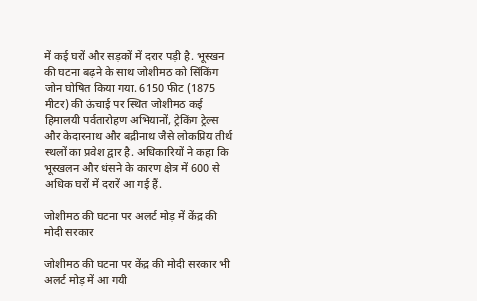में कई घरों और सड़कों में दरार पड़ी है. भूस्खन की घटना बढ़ने के साथ जोशीमठ को सिंकिंग जोन घोषित किया गया. 6150 फीट (1875 मीटर) की ऊंचाई पर स्थित जोशीमठ कई हिमालयी पर्वतारोहण अभियानों, ट्रेकिंग ट्रेल्स और केदारनाथ और बद्रीनाथ जैसे लोकप्रिय तीर्थ स्थलों का प्रवेश द्वार है. अधिकारियों ने कहा कि भूस्खलन और धंसने के कारण क्षेत्र में 600 से अधिक घरों में दरारें आ गई हैं.

जोशीमठ की घटना पर अलर्ट मोड़ में केंद्र की मोदी सरकार

जोशीमठ की घटना पर केंद्र की मोदी सरकार भी अलर्ट मोड़ में आ गयी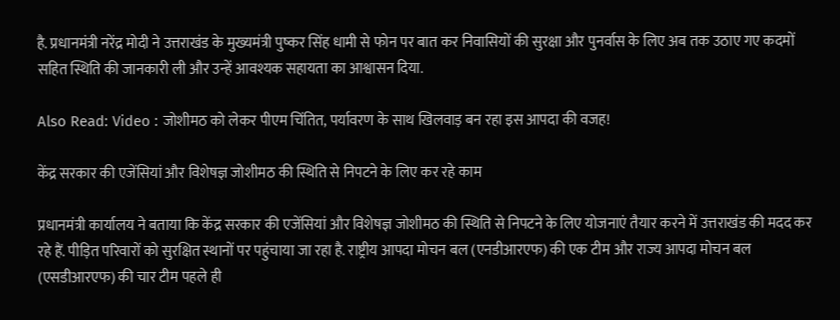है. प्रधानमंत्री नरेंद्र मोदी ने उत्तराखंड के मुख्यमंत्री पुष्कर सिंह धामी से फोन पर बात कर निवासियों की सुरक्षा और पुनर्वास के लिए अब तक उठाए गए कदमों सहित स्थिति की जानकारी ली और उन्हें आवश्यक सहायता का आश्वासन दिया.

Also Read: Video : जोशीमठ को लेकर पीएम चिंतित, पर्यावरण के साथ खिलवाड़ बन रहा इस आपदा की वजह!

केंद्र सरकार की एजेंसियां और विशेषज्ञ जोशीमठ की स्थिति से निपटने के लिए कर रहे काम

प्रधानमंत्री कार्यालय ने बताया कि केंद्र सरकार की एजेंसियां और विशेषज्ञ जोशीमठ की स्थिति से निपटने के लिए योजनाएं तैयार करने में उत्तराखंड की मदद कर रहे हैं. पीड़ित परिवारों को सुरक्षित स्थानों पर पहुंचाया जा रहा है. राष्ट्रीय आपदा मोचन बल (एनडीआरएफ) की एक टीम और राज्य आपदा मोचन बल (एसडीआरएफ) की चार टीम पहले ही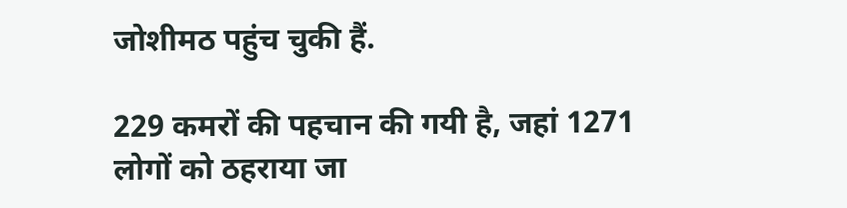जोशीमठ पहुंच चुकी हैं.

229 कमरों की पहचान की गयी है, जहां 1271 लोगों को ठहराया जा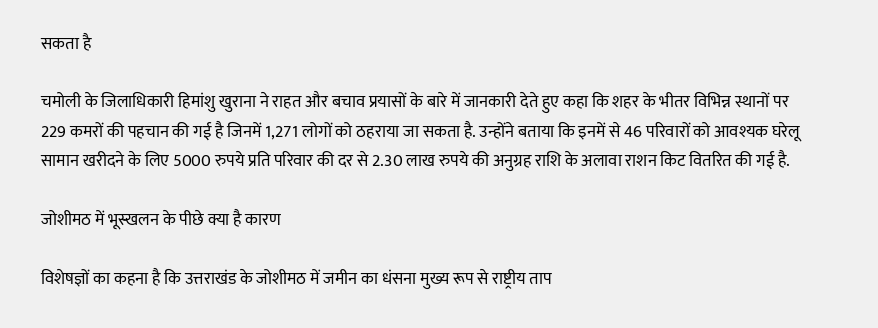सकता है

चमोली के जिलाधिकारी हिमांशु खुराना ने राहत और बचाव प्रयासों के बारे में जानकारी देते हुए कहा कि शहर के भीतर विभिन्न स्थानों पर 229 कमरों की पहचान की गई है जिनमें 1,271 लोगों को ठहराया जा सकता है. उन्होंने बताया कि इनमें से 46 परिवारों को आवश्यक घरेलू सामान खरीदने के लिए 5000 रुपये प्रति परिवार की दर से 2.30 लाख रुपये की अनुग्रह राशि के अलावा राशन किट वितरित की गई है.

जोशीमठ में भूस्खलन के पीछे क्या है कारण

विशेषज्ञों का कहना है कि उत्तराखंड के जोशीमठ में जमीन का धंसना मुख्य रूप से राष्ट्रीय ताप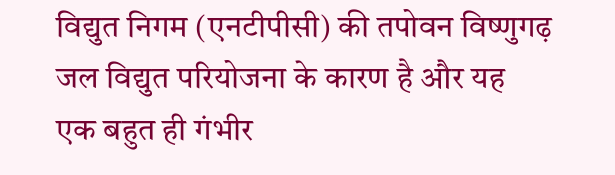विद्युत निगम (एनटीपीसी) की तपोवन विष्णुगढ़ जल विद्युत परियोजना के कारण है और यह एक बहुत ही गंभीर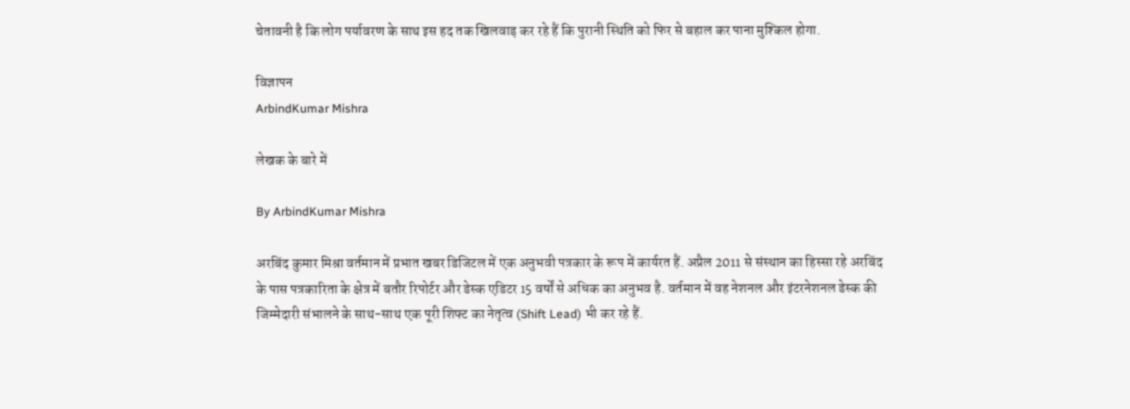चेतावनी है कि लोग पर्यावरण के साथ इस हद तक खिलवाड़ कर रहे हैं कि पुरानी स्थिति को फिर से बहाल कर पाना मुश्किल होगा.

विज्ञापन
ArbindKumar Mishra

लेखक के बारे में

By ArbindKumar Mishra

अरबिंद कुमार मिश्रा वर्तमान में प्रभात खबर डिजिटल में एक अनुभवी पत्रकार के रूप में कार्यरत हैं. अप्रैल 2011 से संस्थान का हिस्सा रहे अरबिंद के पास पत्रकारिता के क्षेत्र में बतौर रिपोर्टर और डेस्क एडिटर 15 वर्षों से अधिक का अनुभव है. वर्तमान में वह नेशनल और इंटरनेशनल डेस्क की जिम्मेदारी संभालने के साथ-साथ एक पूरी शिफ्ट का नेतृत्व (Shift Lead) भी कर रहे हैं.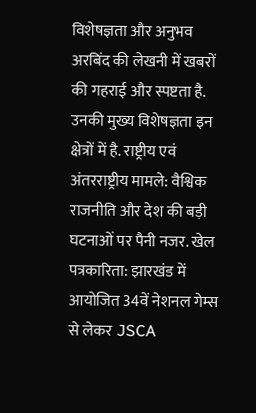विशेषज्ञता और अनुभव अरबिंद की लेखनी में खबरों की गहराई और स्पष्टता है. उनकी मुख्य विशेषज्ञता इन क्षेत्रों में है. राष्ट्रीय एवं अंतरराष्ट्रीय मामले: वैश्विक राजनीति और देश की बड़ी घटनाओं पर पैनी नजर. खेल पत्रकारिता: झारखंड में आयोजित 34वें नेशनल गेम्स से लेकर JSCA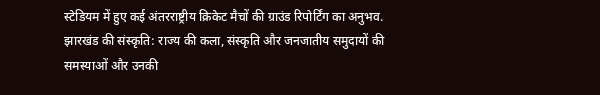स्टेडियम में हुए कई अंतरराष्ट्रीय क्रिकेट मैचों की ग्राउंड रिपोर्टिंग का अनुभव. झारखंड की संस्कृति: राज्य की कला, संस्कृति और जनजातीय समुदायों की समस्याओं और उनकी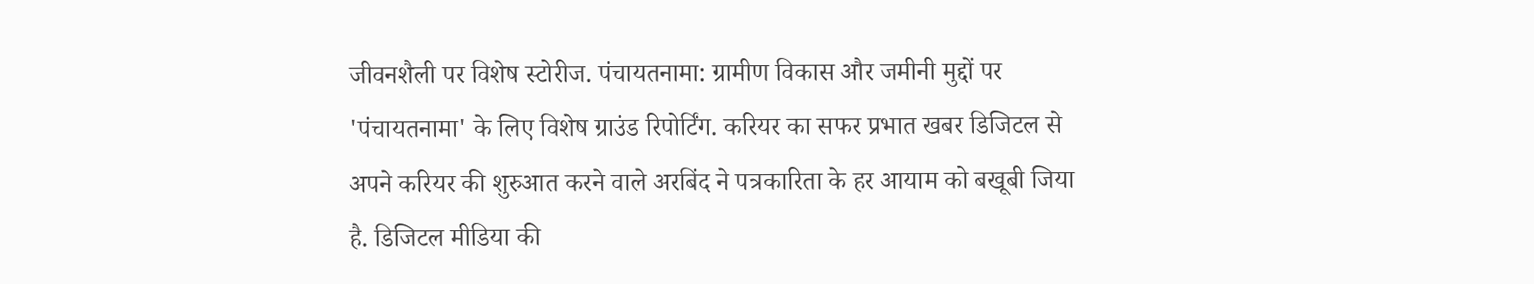जीवनशैली पर विशेष स्टोरीज. पंचायतनामा: ग्रामीण विकास और जमीनी मुद्दों पर 'पंचायतनामा' के लिए विशेष ग्राउंड रिपोर्टिंग. करियर का सफर प्रभात खबर डिजिटल से अपने करियर की शुरुआत करने वाले अरबिंद ने पत्रकारिता के हर आयाम को बखूबी जिया है. डिजिटल मीडिया की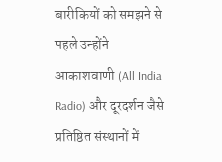बारीकियों को समझने से पहले उन्होंने आकाशवाणी (All India Radio) और दूरदर्शन जैसे प्रतिष्ठित संस्थानों में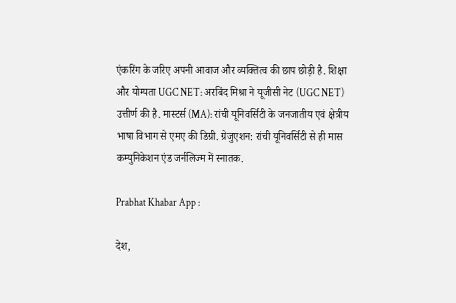एंकरिंग के जरिए अपनी आवाज और व्यक्तित्व की छाप छोड़ी है. शिक्षा और योग्यता UGC NET: अरबिंद मिश्रा ने यूजीसी नेट (UGC NET) उत्तीर्ण की है. मास्टर्स (MA): रांची यूनिवर्सिटी के जनजातीय एवं क्षेत्रीय भाषा विभाग से एमए की डिग्री. ग्रेजुएशन: रांची यूनिवर्सिटी से ही मास कम्युनिकेशन एंड जर्नलिज्म में स्नातक.

Prabhat Khabar App :

देश,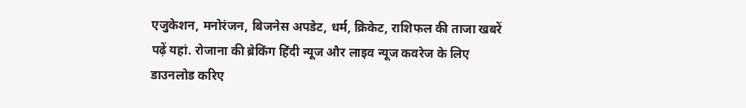एजुकेशन, मनोरंजन, बिजनेस अपडेट, धर्म, क्रिकेट, राशिफल की ताजा खबरें पढ़ें यहां. रोजाना की ब्रेकिंग हिंदी न्यूज और लाइव न्यूज कवरेज के लिए डाउनलोड करिए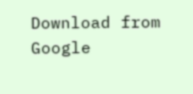Download from Google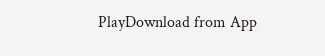PlayDownload from App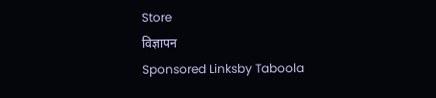Store
विज्ञापन
Sponsored Linksby Taboola